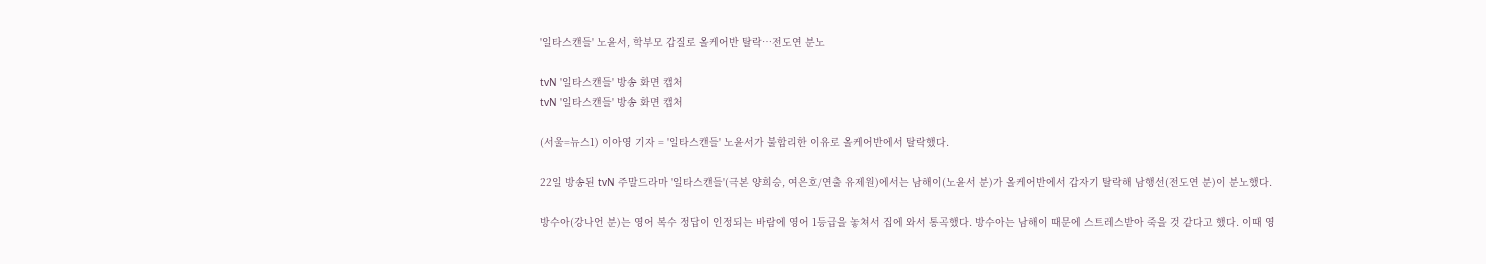'일타스캔들' 노윤서, 학부모 갑질로 올케어반 탈락…전도연 분노

tvN '일타스캔들' 방송 화면 캡처
tvN '일타스캔들' 방송 화면 캡처

(서울=뉴스1) 이아영 기자 = '일타스캔들' 노윤서가 불합리한 이유로 올케어반에서 탈락했다.

22일 방송된 tvN 주말드라마 '일타스캔들'(극본 양희승, 여은호/연출 유제원)에서는 남해이(노윤서 분)가 올케어반에서 갑자기 탈락해 남행선(전도연 분)이 분노했다.

방수아(강나언 분)는 영어 복수 정답이 인정되는 바람에 영어 1등급을 놓쳐서 집에 와서 통곡했다. 방수아는 남해이 때문에 스트레스받아 죽을 것 같다고 했다. 이때 영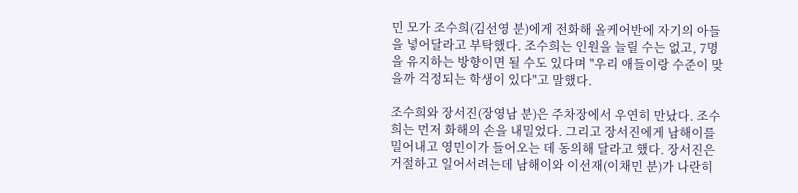민 모가 조수희(김선영 분)에게 전화해 올케어반에 자기의 아들을 넣어달라고 부탁했다. 조수희는 인원을 늘릴 수는 없고, 7명을 유지하는 방향이면 될 수도 있다며 "우리 애들이랑 수준이 맞을까 걱정되는 학생이 있다"고 말했다.

조수희와 장서진(장영남 분)은 주차장에서 우연히 만났다. 조수희는 먼저 화해의 손을 내밀었다. 그리고 장서진에게 남해이를 밀어내고 영민이가 들어오는 데 동의해 달라고 했다. 장서진은 거절하고 일어서려는데 남해이와 이선재(이채민 분)가 나란히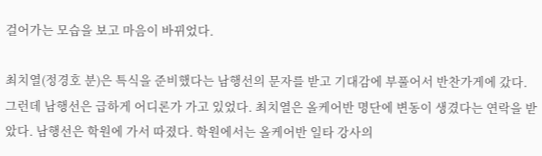걸어가는 모습을 보고 마음이 바뀌었다.

최치열(정경호 분)은 특식을 준비했다는 남행선의 문자를 받고 기대감에 부풀어서 반찬가게에 갔다. 그런데 남행선은 급하게 어디론가 가고 있었다. 최치열은 올케어반 명단에 변동이 생겼다는 연락을 받았다. 남행선은 학원에 가서 따졌다. 학원에서는 올케어반 일타 강사의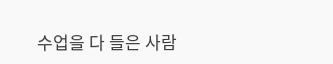수업을 다 들은 사람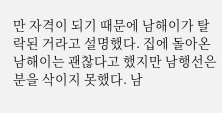만 자격이 되기 때문에 남해이가 탈락된 거라고 설명했다. 집에 돌아온 남해이는 괜찮다고 했지만 남행선은 분을 삭이지 못했다. 남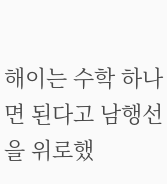해이는 수학 하나면 된다고 남행선을 위로했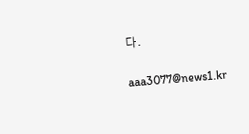다.

aaa3077@news1.kr